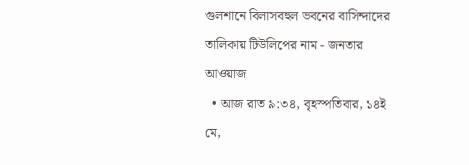গুলশানে বিলাসবহুল ভবনের বাসিন্দাদের তালিকায় টিউলিপের নাম - জনতার আওয়াজ
  • আজ রাত ৯:৩৪, বৃহস্পতিবার, ১৪ই মে,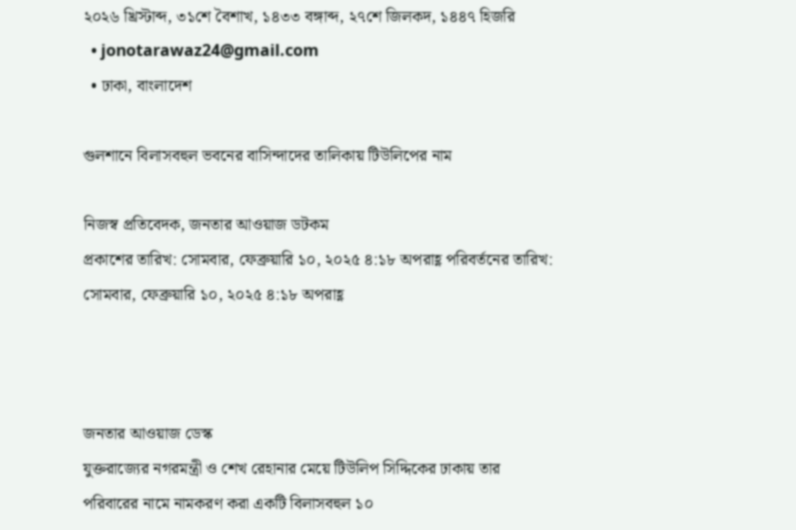২০২৬ খ্রিস্টাব্দ, ৩১শে বৈশাখ, ১৪৩৩ বঙ্গাব্দ, ২৭শে জিলকদ, ১৪৪৭ হিজরি
  • jonotarawaz24@gmail.com
  • ঢাকা, বাংলাদেশ

গুলশানে বিলাসবহুল ভবনের বাসিন্দাদের তালিকায় টিউলিপের নাম

নিজস্ব প্রতিবেদক, জনতার আওয়াজ ডটকম
প্রকাশের তারিখ: সোমবার, ফেব্রুয়ারি ১০, ২০২৫ ৪:১৮ অপরাহ্ণ পরিবর্তনের তারিখ: সোমবার, ফেব্রুয়ারি ১০, ২০২৫ ৪:১৮ অপরাহ্ণ



জনতার আওয়াজ ডেস্ক
যুক্তরাজ্যের নগরমন্ত্রী ও শেখ রেহানার মেয়ে টিউলিপ সিদ্দিকের ঢাকায় তার পরিবারের নামে নামকরণ করা একটি বিলাসবহুল ১০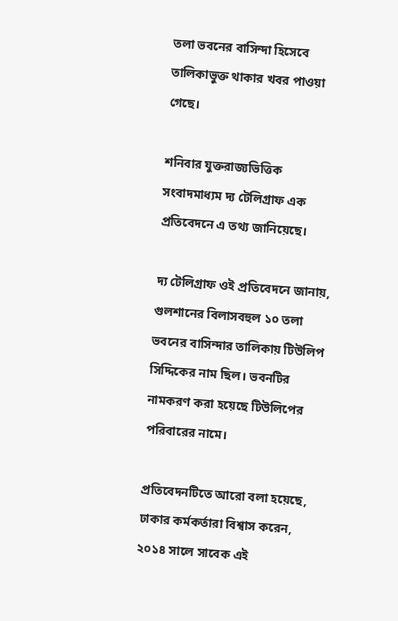তলা ভবনের বাসিন্দা হিসেবে তালিকাভুক্ত থাকার খবর পাওয়া গেছে।

শনিবার যুক্তরাজ্যভিত্তিক সংবাদমাধ্যম দ্য টেলিগ্রাফ এক প্রতিবেদনে এ তথ্য জানিয়েছে।

দ্য টেলিগ্রাফ ওই প্রতিবেদনে জানায়, গুলশানের বিলাসবহুল ১০ তলা ভবনের বাসিন্দার তালিকায় টিউলিপ সিদ্দিকের নাম ছিল। ভবনটির নামকরণ করা হয়েছে টিউলিপের পরিবারের নামে।

প্রতিবেদনটিতে আরো বলা হয়েছে, ঢাকার কর্মকর্তারা বিশ্বাস করেন, ২০১৪ সালে সাবেক এই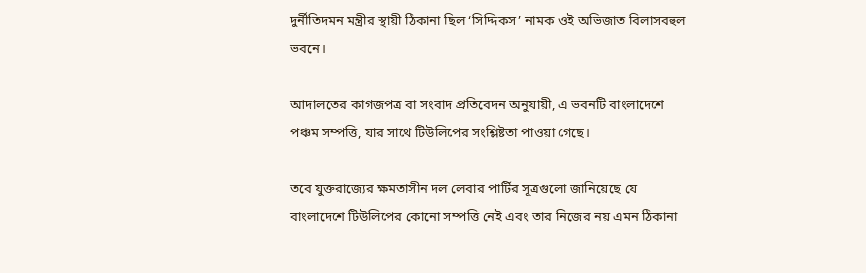দুর্নীতিদমন মন্ত্রীর স্থায়ী ঠিকানা ছিল ‘সিদ্দিকস’ নামক ওই অভিজাত বিলাসবহুল ভবনে।

আদালতের কাগজপত্র বা সংবাদ প্রতিবেদন অনুযায়ী, এ ভবনটি বাংলাদেশে পঞ্চম সম্পত্তি, যার সাথে টিউলিপের সংশ্লিষ্টতা পাওয়া গেছে।

তবে যুক্তরাজ্যের ক্ষমতাসীন দল লেবার পার্টির সূত্রগুলো জানিয়েছে যে বাংলাদেশে টিউলিপের কোনো সম্পত্তি নেই এবং তার নিজের নয় এমন ঠিকানা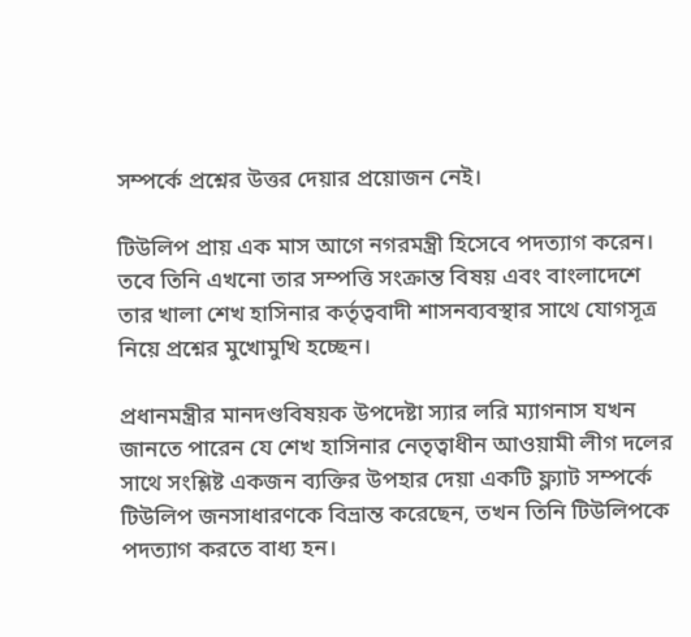সম্পর্কে প্রশ্নের উত্তর দেয়ার প্রয়োজন নেই।

টিউলিপ প্রায় এক মাস আগে নগরমন্ত্রী হিসেবে পদত্যাগ করেন। তবে তিনি এখনো তার সম্পত্তি সংক্রান্ত বিষয় এবং বাংলাদেশে তার খালা শেখ হাসিনার কর্তৃত্ববাদী শাসনব্যবস্থার সাথে যোগসূত্র নিয়ে প্রশ্নের মুখোমুখি হচ্ছেন।

প্রধানমন্ত্রীর মানদণ্ডবিষয়ক উপদেষ্টা স্যার লরি ম্যাগনাস যখন জানতে পারেন যে শেখ হাসিনার নেতৃত্বাধীন আওয়ামী লীগ দলের সাথে সংশ্লিষ্ট একজন ব্যক্তির উপহার দেয়া একটি ফ্ল্যাট সম্পর্কে টিউলিপ জনসাধারণকে বিভ্রান্ত করেছেন, তখন তিনি টিউলিপকে পদত্যাগ করতে বাধ্য হন।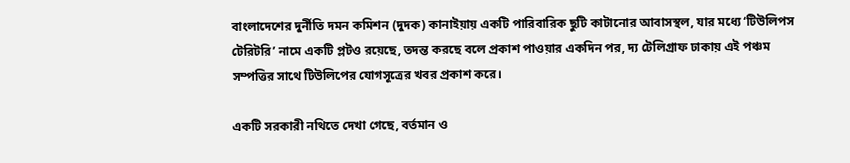বাংলাদেশের দুর্নীতি দমন কমিশন (দুদক) কানাইয়ায় একটি পারিবারিক ছুটি কাটানোর আবাসস্থল, যার মধ্যে ‘টিউলিপস টেরিটরি’ নামে একটি প্লটও রয়েছে, তদন্ত করছে বলে প্রকাশ পাওয়ার একদিন পর, দ্য টেলিগ্রাফ ঢাকায় এই পঞ্চম সম্পত্তির সাথে টিউলিপের যোগসূত্রের খবর প্রকাশ করে।

একটি সরকারী নথিতে দেখা গেছে, বর্তমান ও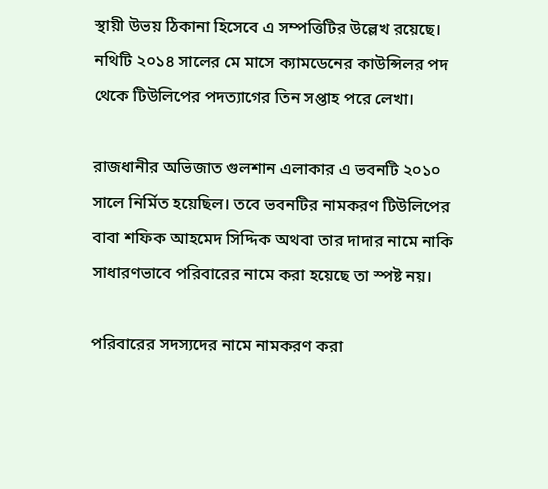স্থায়ী উভয় ঠিকানা হিসেবে এ সম্পত্তিটির উল্লেখ রয়েছে। নথিটি ২০১৪ সালের মে মাসে ক্যামডেনের কাউন্সিলর পদ থেকে টিউলিপের পদত্যাগের তিন সপ্তাহ পরে লেখা।

রাজধানীর অভিজাত গুলশান এলাকার এ ভবনটি ২০১০ সালে নির্মিত হয়েছিল। তবে ভবনটির নামকরণ টিউলিপের বাবা শফিক আহমেদ সিদ্দিক অথবা তার দাদার নামে নাকি সাধারণভাবে পরিবারের নামে করা হয়েছে তা স্পষ্ট নয়।

পরিবারের সদস্যদের নামে নামকরণ করা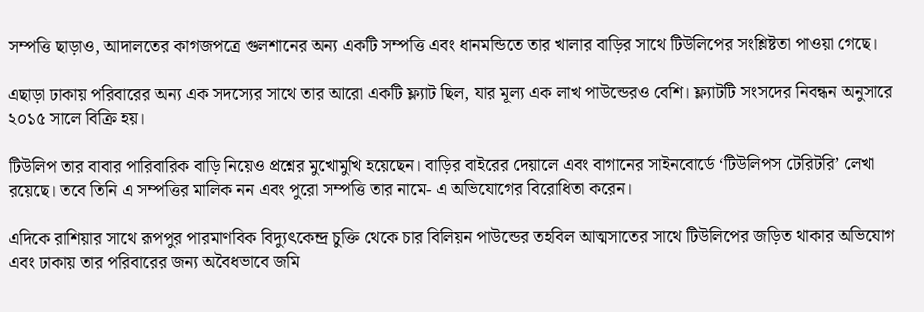সম্পত্তি ছাড়াও, আদালতের কাগজপত্রে গুলশানের অন্য একটি সম্পত্তি এবং ধানমন্ডিতে তার খালার বাড়ির সাথে টিউলিপের সংশ্লিষ্টতা পাওয়া গেছে।

এছাড়া ঢাকায় পরিবারের অন্য এক সদস্যের সাথে তার আরো একটি ফ্ল্যাট ছিল, যার মূল্য এক লাখ পাউন্ডেরও বেশি। ফ্ল্যাটটি সংসদের নিবন্ধন অনুসারে ২০১৫ সালে বিক্রি হয়।

টিউলিপ তার বাবার পারিবারিক বাড়ি নিয়েও প্রশ্নের মুখোমুখি হয়েছেন। বাড়ির বাইরের দেয়ালে এবং বাগানের সাইনবোর্ডে ‘টিউলিপস টেরিটরি’ লেখা রয়েছে। তবে তিনি এ সম্পত্তির মালিক নন এবং পুরো সম্পত্তি তার নামে- এ অভিযোগের বিরোধিতা করেন।

এদিকে রাশিয়ার সাথে রূপপুর পারমাণবিক বিদ্যুৎকেন্দ্র চুক্তি থেকে চার বিলিয়ন পাউন্ডের তহবিল আত্মসাতের সাথে টিউলিপের জড়িত থাকার অভিযোগ এবং ঢাকায় তার পরিবারের জন্য অবৈধভাবে জমি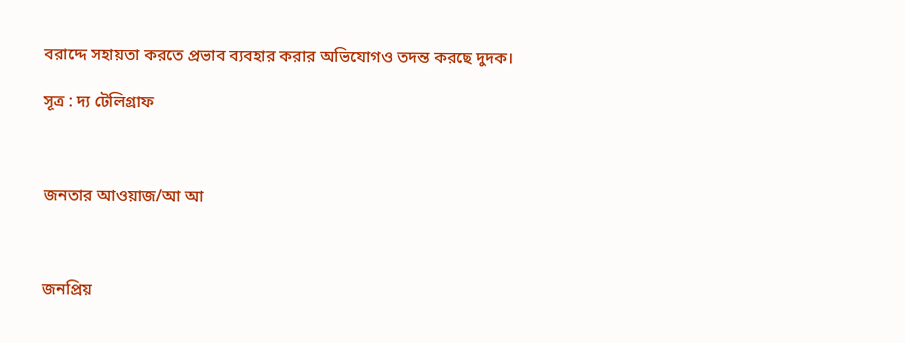বরাদ্দে সহায়তা করতে প্রভাব ব্যবহার করার অভিযোগও তদন্ত করছে দুদক।

সূত্র : দ্য টেলিগ্রাফ



জনতার আওয়াজ/আ আ



জনপ্রিয়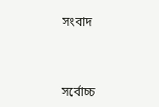সংবাদ



সর্বোচ্চ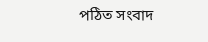পঠিত সংবাদ